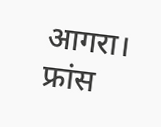आगरा। फ्रांस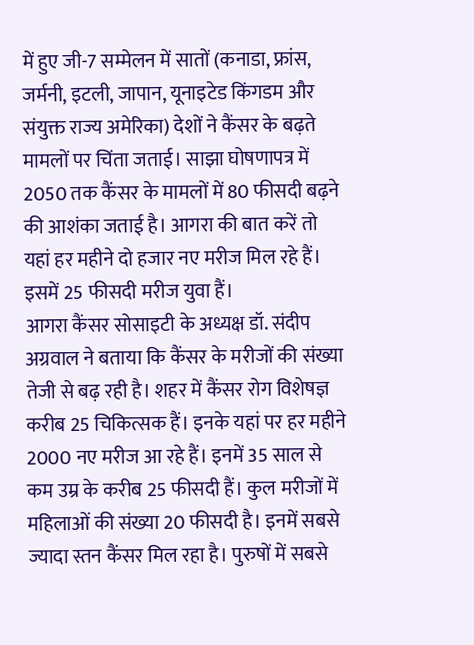में हुए जी-7 सम्मेलन में सातों (कनाडा, फ्रांस, जर्मनी, इटली, जापान, यूनाइटेड किंगडम और संयुक्त राज्य अमेरिका) देशों ने कैंसर के बढ़ते मामलों पर चिंता जताई। साझा घोषणापत्र में 2050 तक कैंसर के मामलों में 80 फीसदी बढ़ने की आशंका जताई है। आगरा की बात करें तो यहां हर महीने दो हजार नए मरीज मिल रहे हैं। इसमें 25 फीसदी मरीज युवा हैं।
आगरा कैंसर सोसाइटी के अध्यक्ष डॉ. संदीप अग्रवाल ने बताया कि कैंसर के मरीजों की संख्या तेजी से बढ़ रही है। शहर में कैंसर रोग विशेषज्ञ करीब 25 चिकित्सक हैं। इनके यहां पर हर महीने 2000 नए मरीज आ रहे हैं। इनमें 35 साल से कम उम्र के करीब 25 फीसदी हैं। कुल मरीजों में महिलाओं की संख्या 20 फीसदी है। इनमें सबसे ज्यादा स्तन कैंसर मिल रहा है। पुरुषों में सबसे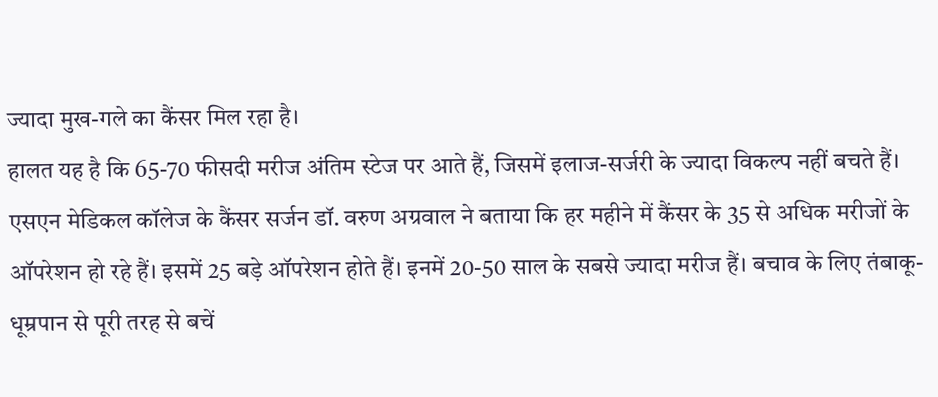ज्यादा मुख-गले का कैंसर मिल रहा है।
हालत यह है कि 65-70 फीसदी मरीज अंतिम स्टेज पर आते हैं, जिसमें इलाज-सर्जरी के ज्यादा विकल्प नहीं बचते हैं। एसएन मेडिकल कॉलेज के कैंसर सर्जन डॉ. वरुण अग्रवाल ने बताया कि हर महीने में कैंसर के 35 से अधिक मरीजों के ऑपरेशन हो रहे हैं। इसमें 25 बड़े ऑपरेशन होते हैं। इनमें 20-50 साल के सबसे ज्यादा मरीज हैं। बचाव के लिए तंबाकू-धूम्रपान से पूरी तरह से बचें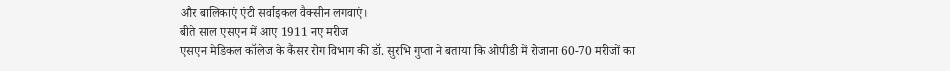और बालिकाएं एंटी सर्वाइकल वैक्सीन लगवाएं।
बीते साल एसएन में आए 1911 नए मरीज
एसएन मेडिकल कॉलेज के कैंसर रोग विभाग की डॉ. सुरभि गुप्ता ने बताया कि ओपीडी में रोजाना 60-70 मरीजों का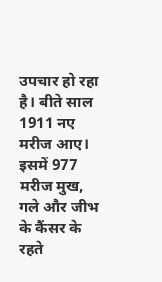उपचार हो रहा है। बीते साल 1911 नए मरीज आए। इसमें 977 मरीज मुख, गले और जीभ के कैंसर के रहते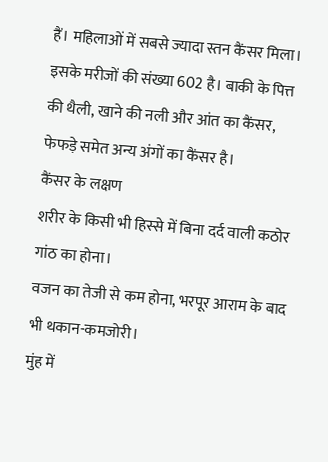हैं। महिलाओं में सबसे ज्यादा स्तन कैंसर मिला। इसके मरीजों की संख्या 602 है। बाकी के पित्त की थैली, खाने की नली और आंत का कैंसर, फेफड़े समेत अन्य अंगों का कैंसर है।
कैंसर के लक्षण
शरीर के किसी भी हिस्से में बिना दर्द वाली कठोर गांठ का होना।
वजन का तेजी से कम होना, भरपूर आराम के बाद भी थकान-कमजोरी।
मुंह में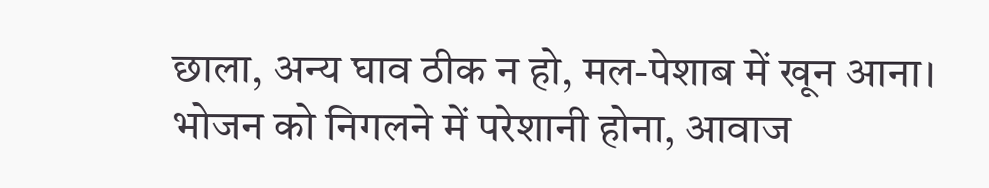छाला, अन्य घाव ठीक न हो, मल-पेशाब में खून आना।
भोजन को निगलने में परेशानी होना, आवाज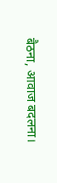बैठना, आवाज बदलना।